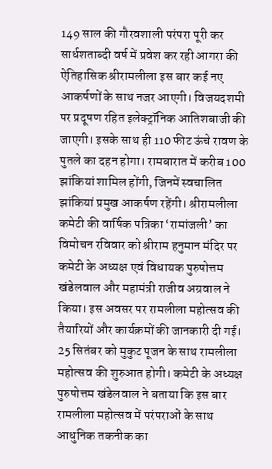149 साल की गौरवशाली परंपरा पूरी कर सार्धशताब्दी वर्ष में प्रवेश कर रही आगरा की ऐतिहासिक श्रीरामलीला इस बार कई नए आकर्षणों के साथ नजर आएगी। विजयदशमी पर प्रदूषण रहित इलेक्ट्रॉनिक आतिशबाजी की जाएगी। इसके साथ ही 110 फीट ऊंचे रावण के पुतले का दहन होगा। रामबारात में करीब 100 झांकियां शामिल होंगी, जिनमें स्वचालित झांकियां प्रमुख आकर्षण रहेंगी। श्रीरामलीला कमेटी की वार्षिक पत्रिका ‘रामांजली’ का विमोचन रविवार को श्रीराम हनुमान मंदिर पर कमेटी के अध्यक्ष एवं विधायक पुरुषोत्तम खंडेलवाल और महामंत्री राजीव अग्रवाल ने किया। इस अवसर पर रामलीला महोत्सव की तैयारियों और कार्यक्रमों की जानकारी दी गई। 25 सितंबर को मुकुट पूजन के साथ रामलीला महोत्सव की शुरुआत होगी। कमेटी के अध्यक्ष पुरुषोत्तम खंडेलवाल ने बताया कि इस बार रामलीला महोत्सव में परंपराओं के साथ आधुनिक तकनीक का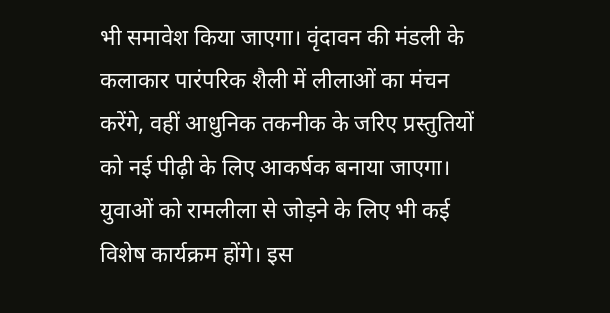भी समावेश किया जाएगा। वृंदावन की मंडली के कलाकार पारंपरिक शैली में लीलाओं का मंचन करेंगे, वहीं आधुनिक तकनीक के जरिए प्रस्तुतियों को नई पीढ़ी के लिए आकर्षक बनाया जाएगा। युवाओं को रामलीला से जोड़ने के लिए भी कई विशेष कार्यक्रम होंगे। इस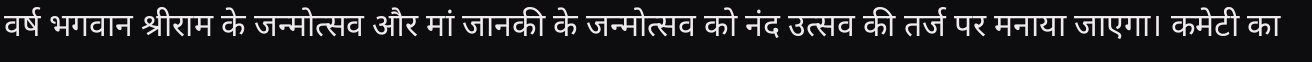वर्ष भगवान श्रीराम के जन्मोत्सव और मां जानकी के जन्मोत्सव को नंद उत्सव की तर्ज पर मनाया जाएगा। कमेटी का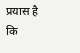प्रयास है कि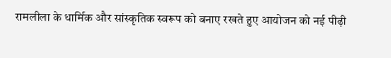रामलीला के धार्मिक और सांस्कृतिक स्वरूप को बनाए रखते हुए आयोजन को नई पीढ़ी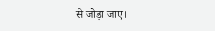से जोड़ा जाए।